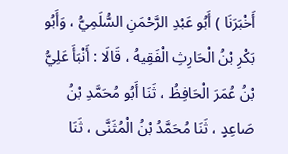أَخْبَرَنَا ) أَبُو عَبْدِ الرَّحْمَنِ السُّلَمِيُّ ، وَأَبُو بَكْرِ بْنُ الْحَارِثِ الْفَقِيهُ ، قَالَا : أَنْبَأَ عَلِيُّ بْنُ عُمَرَ الْحَافِظُ ، ثَنَا أَبُو مُحَمَّدِ بْنُ صَاعِدٍ ، ثَنَا مُحَمَّدُ بْنُ الْمُثَنَّى ، ثَنَا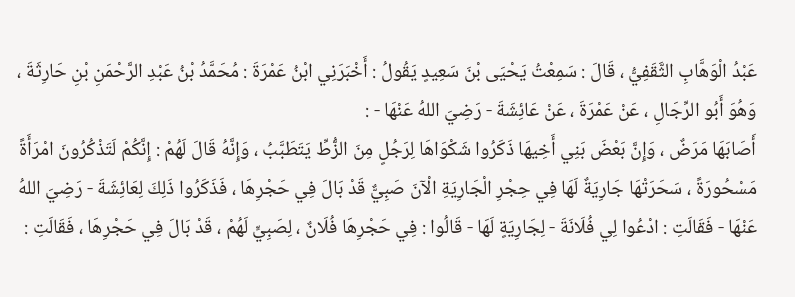عَبْدُ الْوَهَّابِ الثَّقَفِيُّ ، قَالَ : سَمِعْتُ يَحْيَى بْنَ سَعِيدٍ يَقُولُ : أَخْبَرَنِي ابْنُ عَمْرَةَ : مُحَمَّدُ بْنُ عَبْدِ الرَّحْمَنِ بْنِ حَارِثَةَ ، وَهُوَ أَبُو الرِّجَالِ ، عَنْ عَمْرَةَ ، عَنْ عَائِشَةَ - رَضِيَ اللهُ عَنْهَا - :
أَصَابَهَا مَرَضٌ ، وَإِنَّ بَعْضَ بَنِي أَخِيهَا ذَكَرُوا شَكْوَاهَا لِرَجُلٍ مِنَ الزُّطِّ يَتَطَبَّبُ ، وَإِنَّهُ قَالَ لَهُمْ : إِنَّكُمْ لَتَذْكُرُونَ امْرَأَةً مَسْحُورَةً ، سَحَرَتْهَا جَارِيَةٌ لَهَا فِي حِجْرِ الْجَارِيَةِ الْآنَ صَبِيٌّ قَدْ بَالَ فِي حَجْرِهَا ، فَذَكَرُوا ذَلِكَ لِعَائِشَةَ - رَضِيَ اللهُ عَنْهَا - فَقَالَتِ : ادْعُوا لِي فُلَانَةَ - لِجَارِيَةٍ لَهَا - قَالُوا : فِي حَجْرِهَا فُلَانٌ ، لِصَبِيٍّ لَهُمْ ، قَدْ بَالَ فِي حَجْرِهَا ، فَقَالَتِ :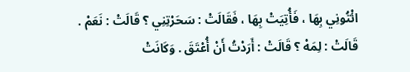ائْتُونِي بِهَا ، فَأُتِيَتْ بِهَا ، فَقَالَتْ : سَحَرْتِنِي ؟ قَالَتْ : نَعَمْ . قَالَتْ : لِمَهْ ؟ قَالَتْ : أَرَدْتُ أَنْ أُعْتَقَ . وَكَانَتْ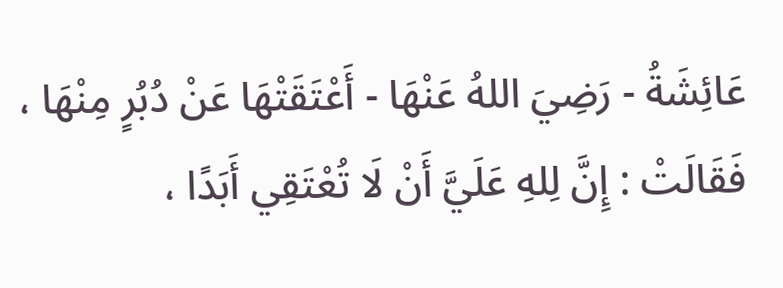عَائِشَةُ - رَضِيَ اللهُ عَنْهَا - أَعْتَقَتْهَا عَنْ دُبُرٍ مِنْهَا ، فَقَالَتْ : إِنَّ لِلهِ عَلَيَّ أَنْ لَا تُعْتَقِي أَبَدًا ،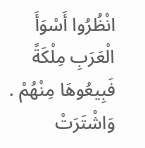انْظُرُوا أَسْوَأَ الْعَرَبِ مِلْكَةً فَبِيعُوهَا مِنْهُمْ . وَاشْتَرَتْ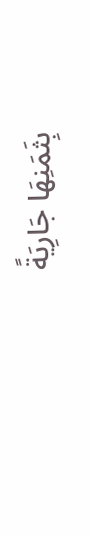بِثَمَنِهَا جَارِيَةً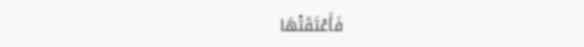فَأَعْتَقَتْهَا